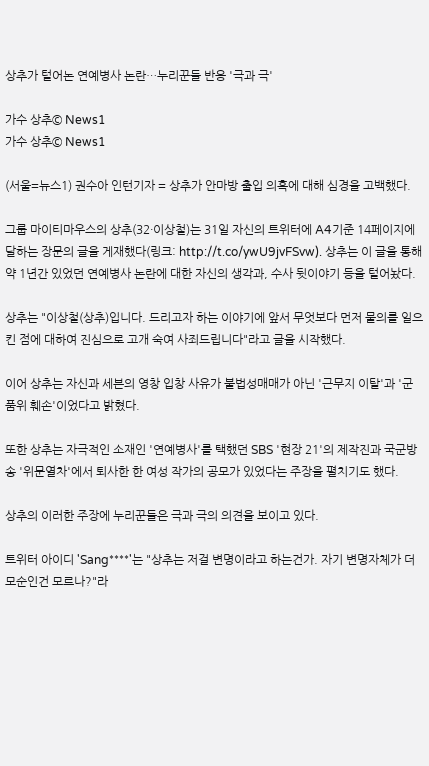상추가 털어논 연예병사 논란…누리꾼들 반응 '극과 극'

가수 상추© News1
가수 상추© News1

(서울=뉴스1) 권수아 인턴기자 = 상추가 안마방 출입 의혹에 대해 심경을 고백했다.

그룹 마이티마우스의 상추(32·이상철)는 31일 자신의 트위터에 A4기준 14페이지에 달하는 장문의 글을 게재했다(링크: http://t.co/ywU9jvFSvw). 상추는 이 글을 통해 약 1년간 있었던 연예병사 논란에 대한 자신의 생각과, 수사 뒷이야기 등을 털어놨다.

상추는 "이상철(상추)입니다. 드리고자 하는 이야기에 앞서 무엇보다 먼저 물의를 일으킨 점에 대하여 진심으로 고개 숙여 사죄드립니다"라고 글을 시작했다.

이어 상추는 자신과 세븐의 영창 입창 사유가 불법성매매가 아닌 '근무지 이탈'과 '군 품위 훼손'이었다고 밝혔다.

또한 상추는 자극적인 소재인 '연예병사'를 택했던 SBS '현장 21'의 제작진과 국군방송 '위문열차'에서 퇴사한 한 여성 작가의 공모가 있었다는 주장을 펼치기도 했다.

상추의 이러한 주장에 누리꾼들은 극과 극의 의견을 보이고 있다.

트위터 아이디 'Sang****'는 "상추는 저걸 변명이라고 하는건가. 자기 변명자체가 더 모순인건 모르나?"라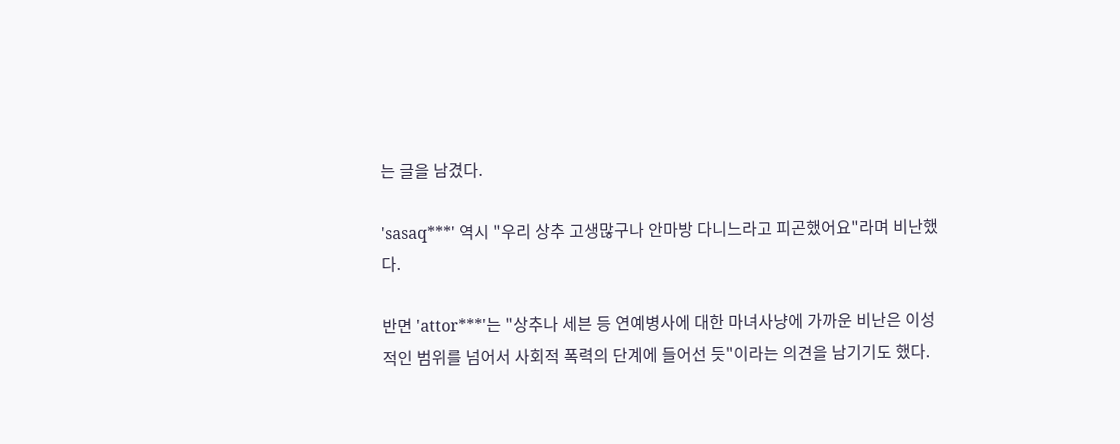는 글을 남겼다.

'sasaq***' 역시 "우리 상추 고생많구나 안마방 다니느라고 피곤했어요"라며 비난했다.

반면 'attor***'는 "상추나 세븐 등 연예병사에 대한 마녀사냥에 가까운 비난은 이성적인 범위를 넘어서 사회적 폭력의 단계에 들어선 듯"이라는 의견을 남기기도 했다.